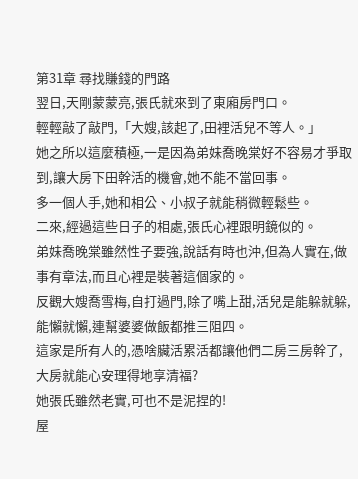第31章 尋找賺錢的門路
翌日,天剛蒙蒙亮,張氏就來到了東廂房門口。
輕輕敲了敲門,「大嫂,該起了,田裡活兒不等人。」
她之所以這麼積極,一是因為弟妹喬晚棠好不容易才爭取到,讓大房下田幹活的機會,她不能不當回事。
多一個人手,她和相公、小叔子就能稍微輕鬆些。
二來,經過這些日子的相處,張氏心裡跟明鏡似的。
弟妹喬晚棠雖然性子要強,說話有時也沖,但為人實在,做事有章法,而且心裡是裝著這個家的。
反觀大嫂喬雪梅,自打過門,除了嘴上甜,活兒是能躲就躲,能懶就懶,連幫婆婆做飯都推三阻四。
這家是所有人的,憑啥臟活累活都讓他們二房三房幹了,大房就能心安理得地享清福?
她張氏雖然老實,可也不是泥捏的!
屋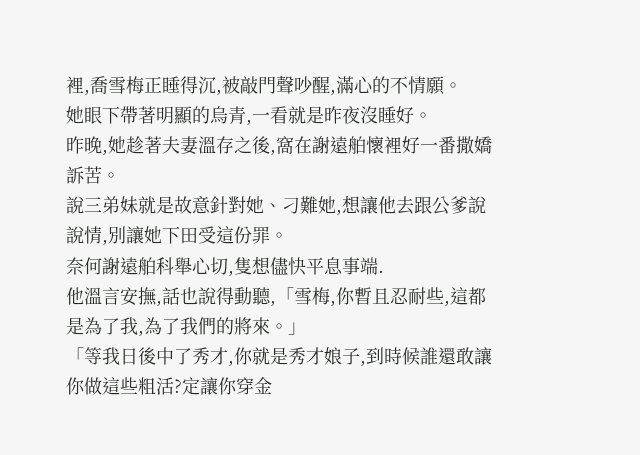裡,喬雪梅正睡得沉,被敲門聲吵醒,滿心的不情願。
她眼下帶著明顯的烏青,一看就是昨夜沒睡好。
昨晚,她趁著夫妻溫存之後,窩在謝遠舶懷裡好一番撒嬌訴苦。
說三弟妹就是故意針對她、刁難她,想讓他去跟公爹說說情,別讓她下田受這份罪。
奈何謝遠舶科舉心切,隻想儘快平息事端.
他溫言安撫,話也說得動聽,「雪梅,你暫且忍耐些,這都是為了我,為了我們的將來。」
「等我日後中了秀才,你就是秀才娘子,到時候誰還敢讓你做這些粗活?定讓你穿金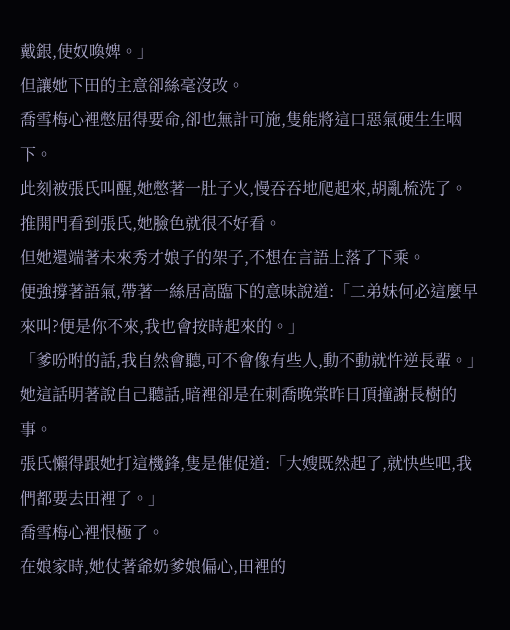戴銀,使奴喚婢。」
但讓她下田的主意卻絲毫沒改。
喬雪梅心裡憋屈得要命,卻也無計可施,隻能將這口惡氣硬生生咽下。
此刻被張氏叫醒,她憋著一肚子火,慢吞吞地爬起來,胡亂梳洗了。
推開門看到張氏,她臉色就很不好看。
但她還端著未來秀才娘子的架子,不想在言語上落了下乘。
便強撐著語氣,帶著一絲居高臨下的意味說道:「二弟妹何必這麼早來叫?便是你不來,我也會按時起來的。」
「爹吩咐的話,我自然會聽,可不會像有些人,動不動就忤逆長輩。」
她這話明著說自己聽話,暗裡卻是在刺喬晚棠昨日頂撞謝長樹的事。
張氏懶得跟她打這機鋒,隻是催促道:「大嫂既然起了,就快些吧,我們都要去田裡了。」
喬雪梅心裡恨極了。
在娘家時,她仗著爺奶爹娘偏心,田裡的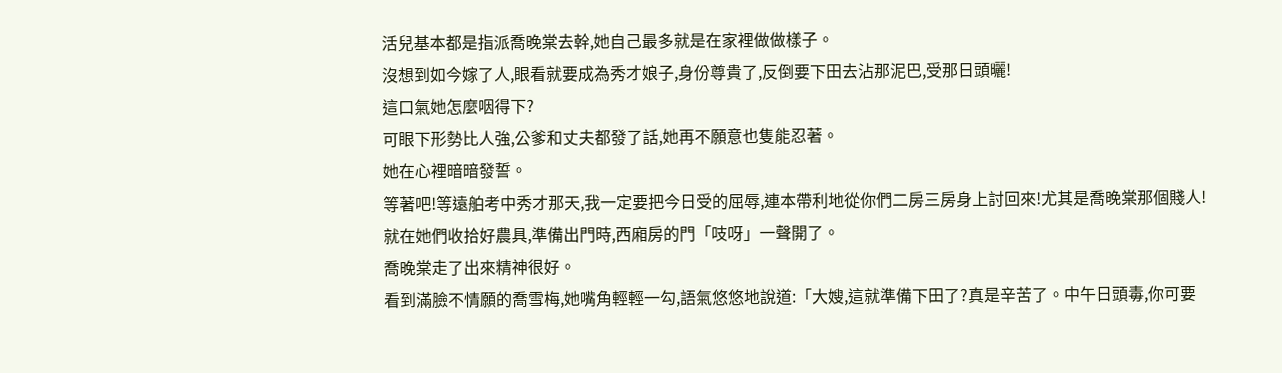活兒基本都是指派喬晚棠去幹,她自己最多就是在家裡做做樣子。
沒想到如今嫁了人,眼看就要成為秀才娘子,身份尊貴了,反倒要下田去沾那泥巴,受那日頭曬!
這口氣她怎麼咽得下?
可眼下形勢比人強,公爹和丈夫都發了話,她再不願意也隻能忍著。
她在心裡暗暗發誓。
等著吧!等遠舶考中秀才那天,我一定要把今日受的屈辱,連本帶利地從你們二房三房身上討回來!尤其是喬晚棠那個賤人!
就在她們收拾好農具,準備出門時,西廂房的門「吱呀」一聲開了。
喬晚棠走了出來精神很好。
看到滿臉不情願的喬雪梅,她嘴角輕輕一勾,語氣悠悠地說道:「大嫂,這就準備下田了?真是辛苦了。中午日頭毒,你可要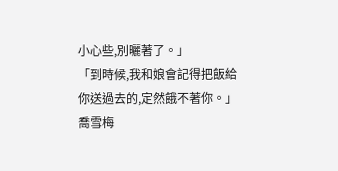小心些,別曬著了。」
「到時候,我和娘會記得把飯給你送過去的,定然餓不著你。」
喬雪梅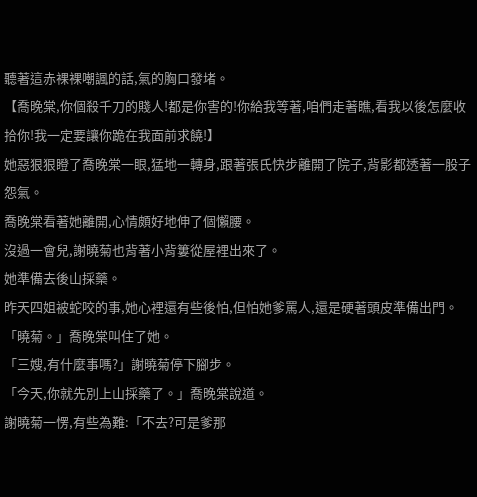聽著這赤裸裸嘲諷的話,氣的胸口發堵。
【喬晚棠,你個殺千刀的賤人!都是你害的!你給我等著,咱們走著瞧,看我以後怎麼收拾你!我一定要讓你跪在我面前求饒!】
她惡狠狠瞪了喬晚棠一眼,猛地一轉身,跟著張氏快步離開了院子,背影都透著一股子怨氣。
喬晚棠看著她離開,心情頗好地伸了個懶腰。
沒過一會兒,謝曉菊也背著小背簍從屋裡出來了。
她準備去後山採藥。
昨天四姐被蛇咬的事,她心裡還有些後怕,但怕她爹罵人,還是硬著頭皮準備出門。
「曉菊。」喬晚棠叫住了她。
「三嫂,有什麼事嗎?」謝曉菊停下腳步。
「今天,你就先別上山採藥了。」喬晚棠說道。
謝曉菊一愣,有些為難:「不去?可是爹那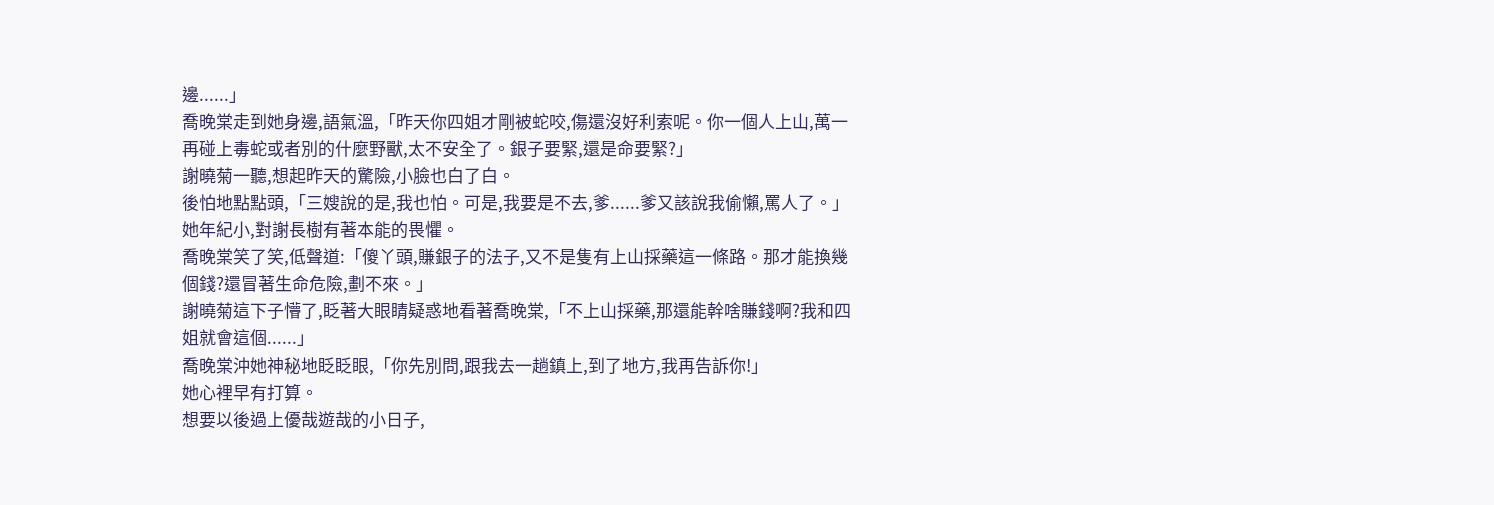邊......」
喬晚棠走到她身邊,語氣溫,「昨天你四姐才剛被蛇咬,傷還沒好利索呢。你一個人上山,萬一再碰上毒蛇或者別的什麼野獸,太不安全了。銀子要緊,還是命要緊?」
謝曉菊一聽,想起昨天的驚險,小臉也白了白。
後怕地點點頭,「三嫂說的是,我也怕。可是,我要是不去,爹......爹又該說我偷懶,罵人了。」
她年紀小,對謝長樹有著本能的畏懼。
喬晚棠笑了笑,低聲道:「傻丫頭,賺銀子的法子,又不是隻有上山採藥這一條路。那才能換幾個錢?還冒著生命危險,劃不來。」
謝曉菊這下子懵了,眨著大眼睛疑惑地看著喬晚棠,「不上山採藥,那還能幹啥賺錢啊?我和四姐就會這個......」
喬晚棠沖她神秘地眨眨眼,「你先別問,跟我去一趟鎮上,到了地方,我再告訴你!」
她心裡早有打算。
想要以後過上優哉遊哉的小日子,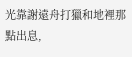光靠謝遠舟打獵和地裡那點出息,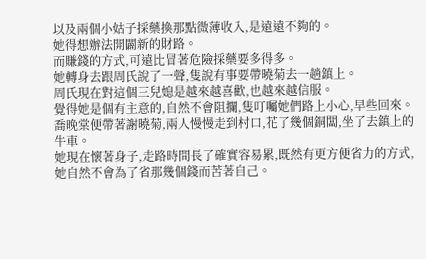以及兩個小姑子採藥換那點微薄收入,是遠遠不夠的。
她得想辦法開闢新的財路。
而賺錢的方式,可遠比冒著危險採藥要多得多。
她轉身去跟周氏說了一聲,隻說有事要帶曉菊去一趟鎮上。
周氏現在對這個三兒媳是越來越喜歡,也越來越信服。
覺得她是個有主意的,自然不會阻攔,隻叮囑她們路上小心,早些回來。
喬晚棠便帶著謝曉菊,兩人慢慢走到村口,花了幾個銅闆,坐了去鎮上的牛車。
她現在懷著身子,走路時間長了確實容易累,既然有更方便省力的方式,她自然不會為了省那幾個錢而苦著自己。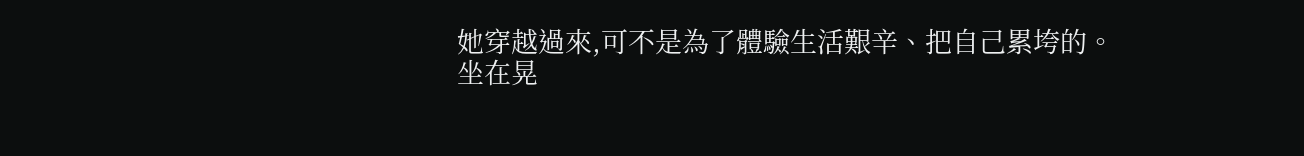她穿越過來,可不是為了體驗生活艱辛、把自己累垮的。
坐在晃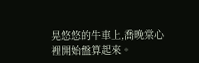晃悠悠的牛車上,喬晚棠心裡開始盤算起來。